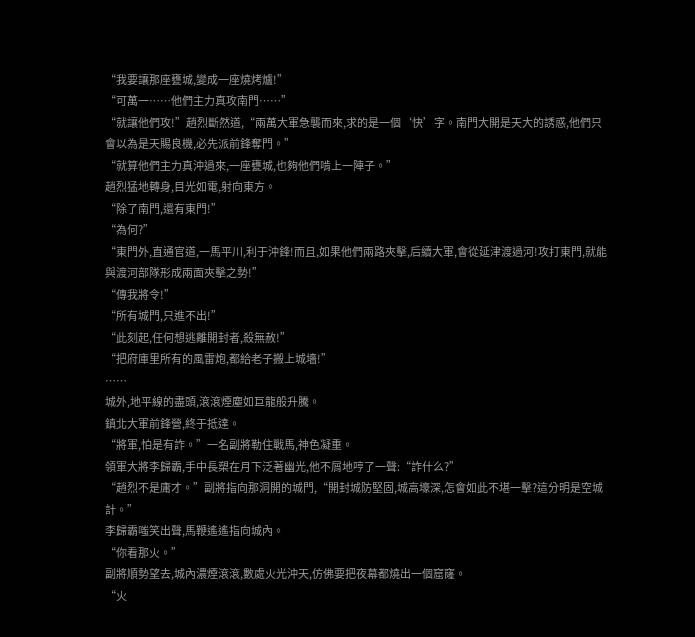“我要讓那座甕城,變成一座燒烤爐!”
“可萬一……他們主力真攻南門……”
“就讓他們攻!”趙烈斷然道,“兩萬大軍急襲而來,求的是一個‘快’字。南門大開是天大的誘惑,他們只會以為是天賜良機,必先派前鋒奪門。”
“就算他們主力真沖過來,一座甕城,也夠他們啃上一陣子。”
趙烈猛地轉身,目光如電,射向東方。
“除了南門,還有東門!”
“為何?”
“東門外,直通官道,一馬平川,利于沖鋒!而且,如果他們兩路夾擊,后續大軍,會從延津渡過河!攻打東門,就能與渡河部隊形成兩面夾擊之勢!”
“傳我將令!”
“所有城門,只進不出!”
“此刻起,任何想逃離開封者,殺無赦!”
“把府庫里所有的風雷炮,都給老子搬上城墻!”
……
城外,地平線的盡頭,滾滾煙塵如巨龍般升騰。
鎮北大軍前鋒營,終于抵達。
“將軍,怕是有詐。”一名副將勒住戰馬,神色凝重。
領軍大將李歸霸,手中長槊在月下泛著幽光,他不屑地哼了一聲:“詐什么?”
“趙烈不是庸才。”副將指向那洞開的城門,“開封城防堅固,城高壕深,怎會如此不堪一擊?這分明是空城計。”
李歸霸嗤笑出聲,馬鞭遙遙指向城內。
“你看那火。”
副將順勢望去,城內濃煙滾滾,數處火光沖天,仿佛要把夜幕都燒出一個窟窿。
“火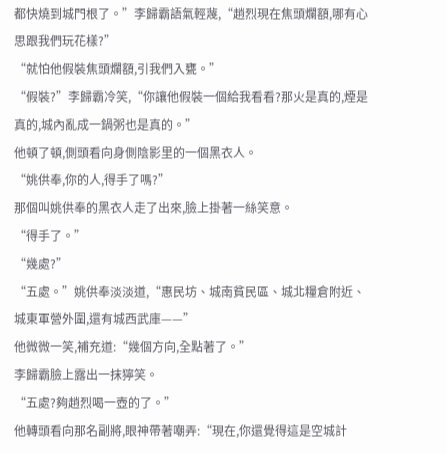都快燒到城門根了。”李歸霸語氣輕蔑,“趙烈現在焦頭爛額,哪有心思跟我們玩花樣?”
“就怕他假裝焦頭爛額,引我們入甕。”
“假裝?”李歸霸冷笑,“你讓他假裝一個給我看看?那火是真的,煙是真的,城內亂成一鍋粥也是真的。”
他頓了頓,側頭看向身側陰影里的一個黑衣人。
“姚供奉,你的人,得手了嗎?”
那個叫姚供奉的黑衣人走了出來,臉上掛著一絲笑意。
“得手了。”
“幾處?”
“五處。”姚供奉淡淡道,“惠民坊、城南貧民區、城北糧倉附近、城東軍營外圍,還有城西武庫——”
他微微一笑,補充道:“幾個方向,全點著了。”
李歸霸臉上露出一抹獰笑。
“五處?夠趙烈喝一壺的了。”
他轉頭看向那名副將,眼神帶著嘲弄:“現在,你還覺得這是空城計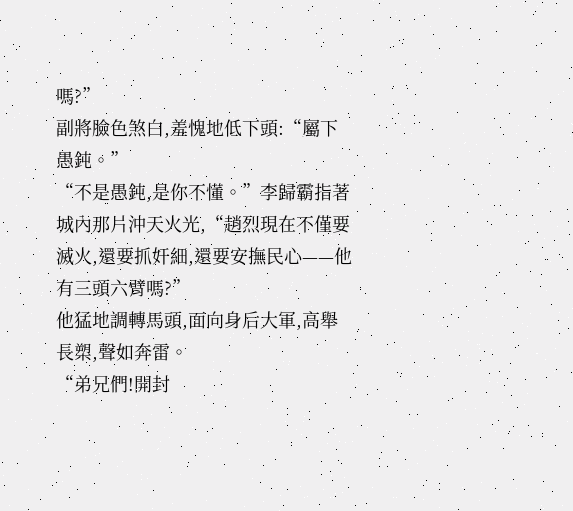嗎?”
副將臉色煞白,羞愧地低下頭:“屬下愚鈍。”
“不是愚鈍,是你不懂。”李歸霸指著城內那片沖天火光,“趙烈現在不僅要滅火,還要抓奸細,還要安撫民心——他有三頭六臂嗎?”
他猛地調轉馬頭,面向身后大軍,高舉長槊,聲如奔雷。
“弟兄們!開封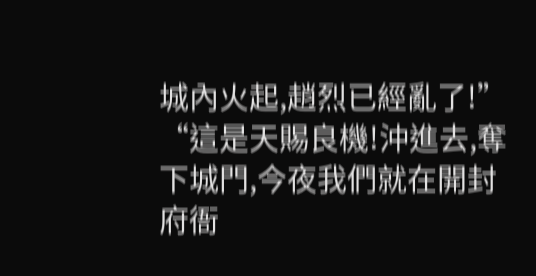城內火起,趙烈已經亂了!”
“這是天賜良機!沖進去,奪下城門,今夜我們就在開封府衙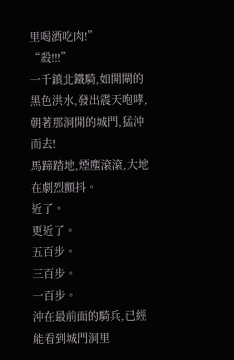里喝酒吃肉!”
“殺!!!”
一千鎮北鐵騎,如開閘的黑色洪水,發出震天咆哮,朝著那洞開的城門,猛沖而去!
馬蹄踏地,煙塵滾滾,大地在劇烈顫抖。
近了。
更近了。
五百步。
三百步。
一百步。
沖在最前面的騎兵,已經能看到城門洞里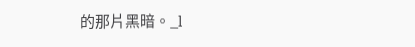的那片黑暗。_l